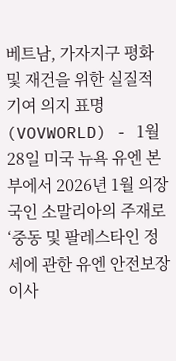베트남, 가자지구 평화 및 재건을 위한 실질적 기여 의지 표명
(VOVWORLD) - 1월 28일 미국 뉴욕 유엔 본부에서 2026년 1월 의장국인 소말리아의 주재로 ‘중동 및 팔레스타인 정세에 관한 유엔 안전보장이사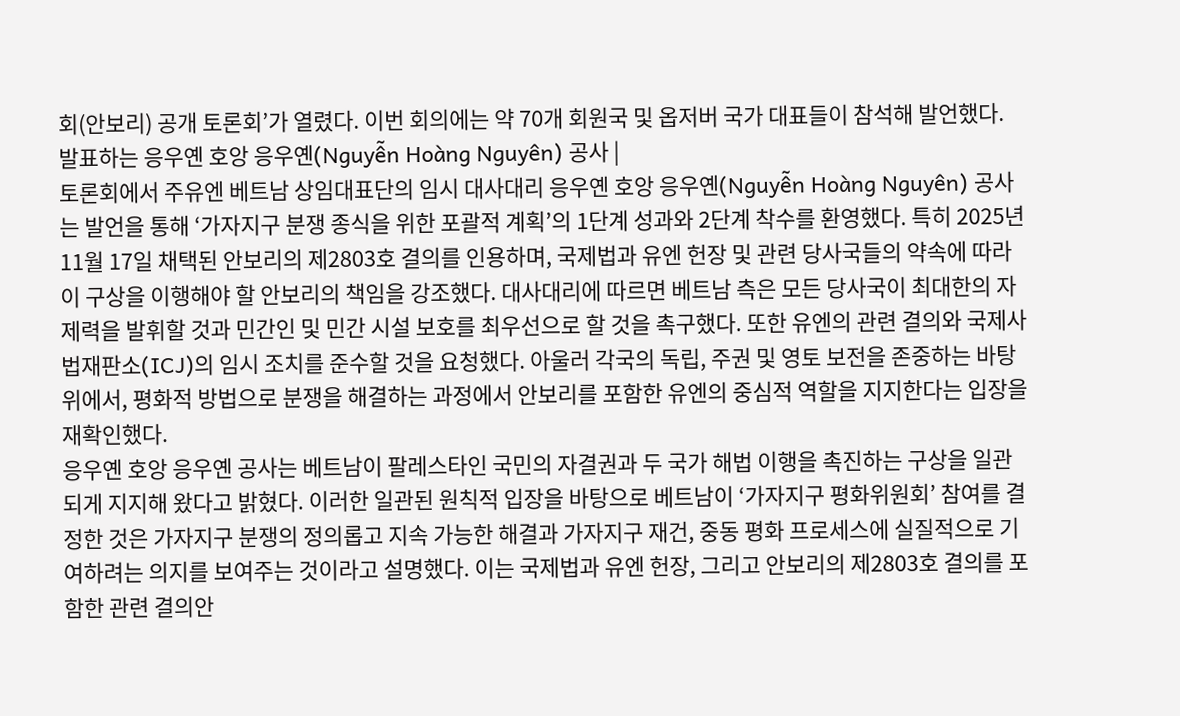회(안보리) 공개 토론회’가 열렸다. 이번 회의에는 약 70개 회원국 및 옵저버 국가 대표들이 참석해 발언했다.
발표하는 응우옌 호앙 응우옌(Nguyễn Hoàng Nguyên) 공사 |
토론회에서 주유엔 베트남 상임대표단의 임시 대사대리 응우옌 호앙 응우옌(Nguyễn Hoàng Nguyên) 공사는 발언을 통해 ‘가자지구 분쟁 종식을 위한 포괄적 계획’의 1단계 성과와 2단계 착수를 환영했다. 특히 2025년 11월 17일 채택된 안보리의 제2803호 결의를 인용하며, 국제법과 유엔 헌장 및 관련 당사국들의 약속에 따라 이 구상을 이행해야 할 안보리의 책임을 강조했다. 대사대리에 따르면 베트남 측은 모든 당사국이 최대한의 자제력을 발휘할 것과 민간인 및 민간 시설 보호를 최우선으로 할 것을 촉구했다. 또한 유엔의 관련 결의와 국제사법재판소(ICJ)의 임시 조치를 준수할 것을 요청했다. 아울러 각국의 독립, 주권 및 영토 보전을 존중하는 바탕 위에서, 평화적 방법으로 분쟁을 해결하는 과정에서 안보리를 포함한 유엔의 중심적 역할을 지지한다는 입장을 재확인했다.
응우옌 호앙 응우옌 공사는 베트남이 팔레스타인 국민의 자결권과 두 국가 해법 이행을 촉진하는 구상을 일관되게 지지해 왔다고 밝혔다. 이러한 일관된 원칙적 입장을 바탕으로 베트남이 ‘가자지구 평화위원회’ 참여를 결정한 것은 가자지구 분쟁의 정의롭고 지속 가능한 해결과 가자지구 재건, 중동 평화 프로세스에 실질적으로 기여하려는 의지를 보여주는 것이라고 설명했다. 이는 국제법과 유엔 헌장, 그리고 안보리의 제2803호 결의를 포함한 관련 결의안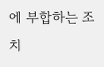에 부합하는 조치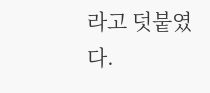라고 덧붙였다.